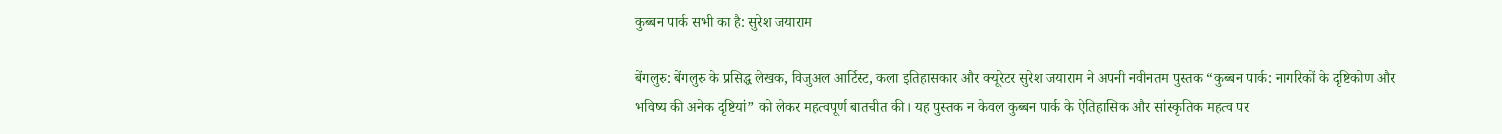कुब्बन पार्क सभी का है: सुरेश जयाराम

बेंगलुरु: बेंगलुरु के प्रसिद्ध लेखक, विजुअल आर्टिस्ट, कला इतिहासकार और क्यूरेटर सुरेश जयाराम ने अपनी नवीनतम पुस्तक “कुब्बन पार्क: नागरिकों के दृष्टिकोण और भविष्य की अनेक दृष्टियां” को लेकर महत्वपूर्ण बातचीत की। यह पुस्तक न केवल कुब्बन पार्क के ऐतिहासिक और सांस्कृतिक महत्व पर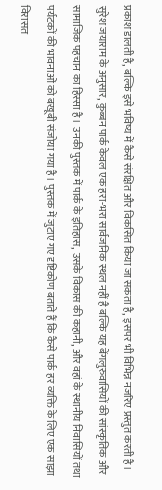प्रकाश डालती है, बल्कि इसे भविष्य में कैसे संरक्षित और विकसित किया जा सकता है, इसपर भी विभिन्न नजरिए प्रस्तुत करती है।
सुरेश जयाराम के अनुसार, कुब्बन पार्क केवल एक हरा-भरा सार्वजनिक स्थल नहीं है बल्कि यह बेंगलुरुवासियों की सांस्कृतिक और सामाजिक पहचान का हिस्सा है। उनकी पुस्तक में पार्क के इतिहास, उसके विकास की कहानी, और वहां के स्थानीय निवासियों तथा पर्यटकों की भावनाओं को बखूबी संजोया गया है। पुस्तक में जुटाए गए दृष्टिकोण बताते हैं कि कैसे पार्क हर व्यक्ति के लिए एक साझा विरासत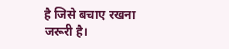है जिसे बचाए रखना जरूरी है।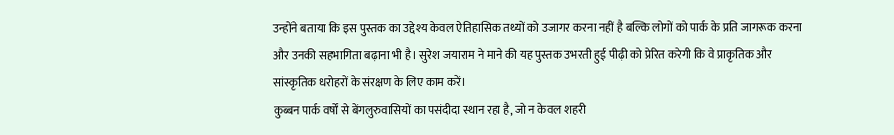उन्होंने बताया कि इस पुस्तक का उद्देश्य केवल ऐतिहासिक तथ्यों को उजागर करना नहीं है बल्कि लोगों को पार्क के प्रति जागरूक करना और उनकी सहभागिता बढ़ाना भी है। सुरेश जयाराम ने माने की यह पुस्तक उभरती हुई पीढ़ी को प्रेरित करेगी कि वे प्राकृतिक और सांस्कृतिक धरोहरों के संरक्षण के लिए काम करें।
कुब्बन पार्क वर्षों से बेंगलुरुवासियों का पसंदीदा स्थान रहा है, जो न केवल शहरी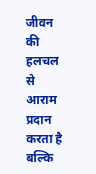जीवन की हलचल से आराम प्रदान करता है बल्कि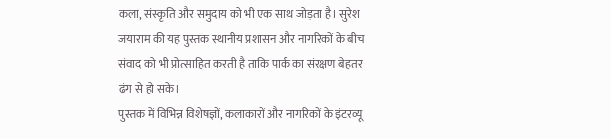कला, संस्कृति और समुदाय को भी एक साथ जोड़ता है। सुरेश जयाराम की यह पुस्तक स्थानीय प्रशासन और नागरिकों के बीच संवाद को भी प्रोत्साहित करती है ताकि पार्क का संरक्षण बेहतर ढंग से हो सके।
पुस्तक में विभिन्न विशेषज्ञों, कलाकारों और नागरिकों के इंटरव्यू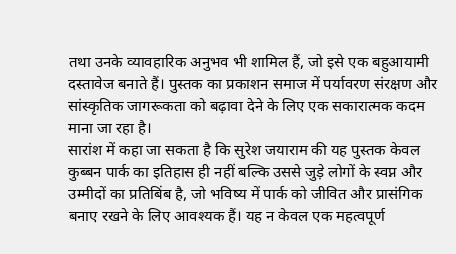तथा उनके व्यावहारिक अनुभव भी शामिल हैं, जो इसे एक बहुआयामी दस्तावेज बनाते हैं। पुस्तक का प्रकाशन समाज में पर्यावरण संरक्षण और सांस्कृतिक जागरूकता को बढ़ावा देने के लिए एक सकारात्मक कदम माना जा रहा है।
सारांश में कहा जा सकता है कि सुरेश जयाराम की यह पुस्तक केवल कुब्बन पार्क का इतिहास ही नहीं बल्कि उससे जुड़े लोगों के स्वप्न और उम्मीदों का प्रतिबिंब है, जो भविष्य में पार्क को जीवित और प्रासंगिक बनाए रखने के लिए आवश्यक हैं। यह न केवल एक महत्वपूर्ण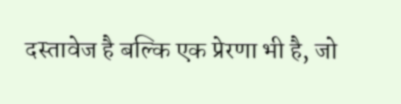दस्तावेज है बल्कि एक प्रेरणा भी है, जो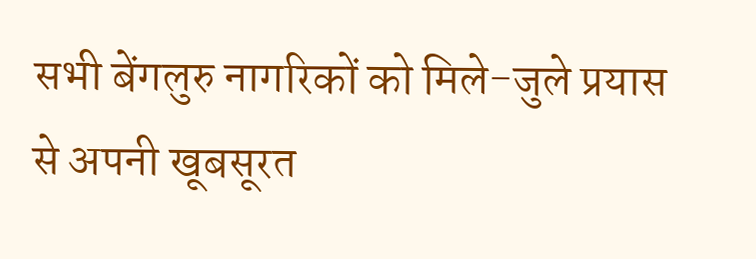सभी बेंगलुरु नागरिकों को मिले-जुले प्रयास से अपनी खूबसूरत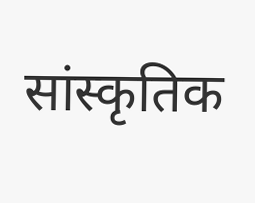सांस्कृतिक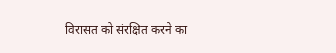विरासत को संरक्षित करने का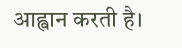आह्वान करती है।